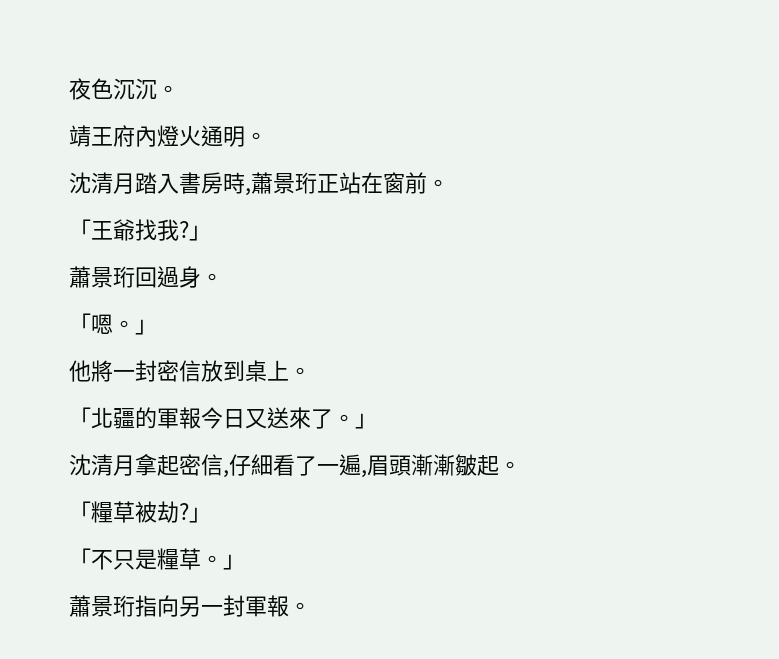夜色沉沉。
靖王府內燈火通明。
沈清月踏入書房時,蕭景珩正站在窗前。
「王爺找我?」
蕭景珩回過身。
「嗯。」
他將一封密信放到桌上。
「北疆的軍報今日又送來了。」
沈清月拿起密信,仔細看了一遍,眉頭漸漸皺起。
「糧草被劫?」
「不只是糧草。」
蕭景珩指向另一封軍報。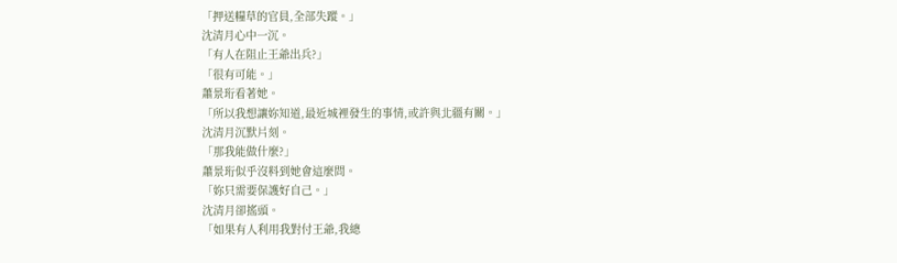「押送糧草的官員,全部失蹤。」
沈清月心中一沉。
「有人在阻止王爺出兵?」
「很有可能。」
蕭景珩看著她。
「所以我想讓妳知道,最近城裡發生的事情,或許與北疆有關。」
沈清月沉默片刻。
「那我能做什麼?」
蕭景珩似乎沒料到她會這麼問。
「妳只需要保護好自己。」
沈清月卻搖頭。
「如果有人利用我對付王爺,我總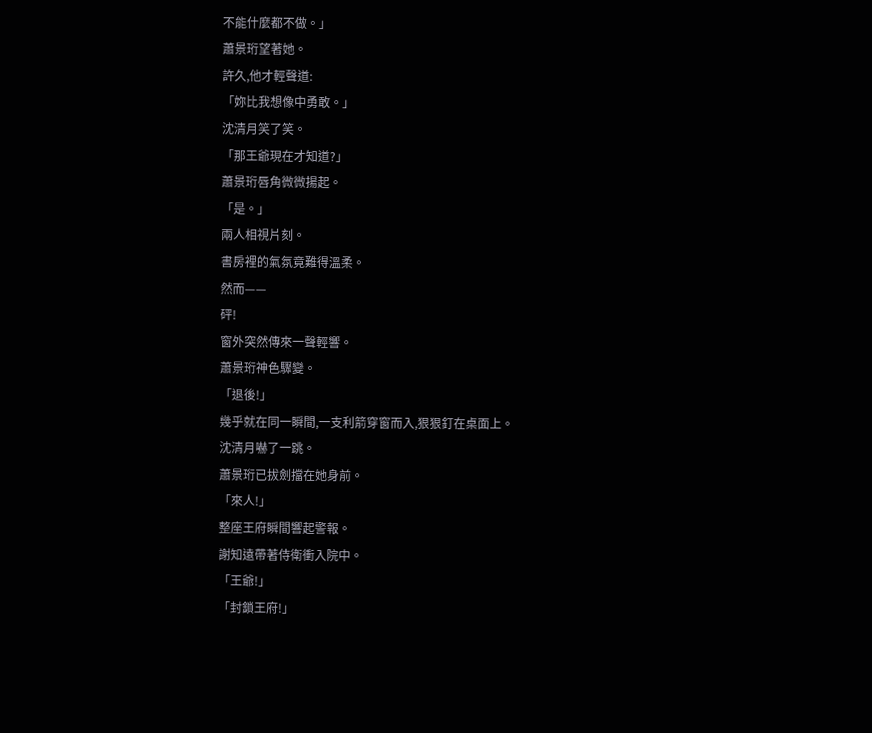不能什麼都不做。」
蕭景珩望著她。
許久,他才輕聲道:
「妳比我想像中勇敢。」
沈清月笑了笑。
「那王爺現在才知道?」
蕭景珩唇角微微揚起。
「是。」
兩人相視片刻。
書房裡的氣氛竟難得溫柔。
然而——
砰!
窗外突然傳來一聲輕響。
蕭景珩神色驟變。
「退後!」
幾乎就在同一瞬間,一支利箭穿窗而入,狠狠釘在桌面上。
沈清月嚇了一跳。
蕭景珩已拔劍擋在她身前。
「來人!」
整座王府瞬間響起警報。
謝知遠帶著侍衛衝入院中。
「王爺!」
「封鎖王府!」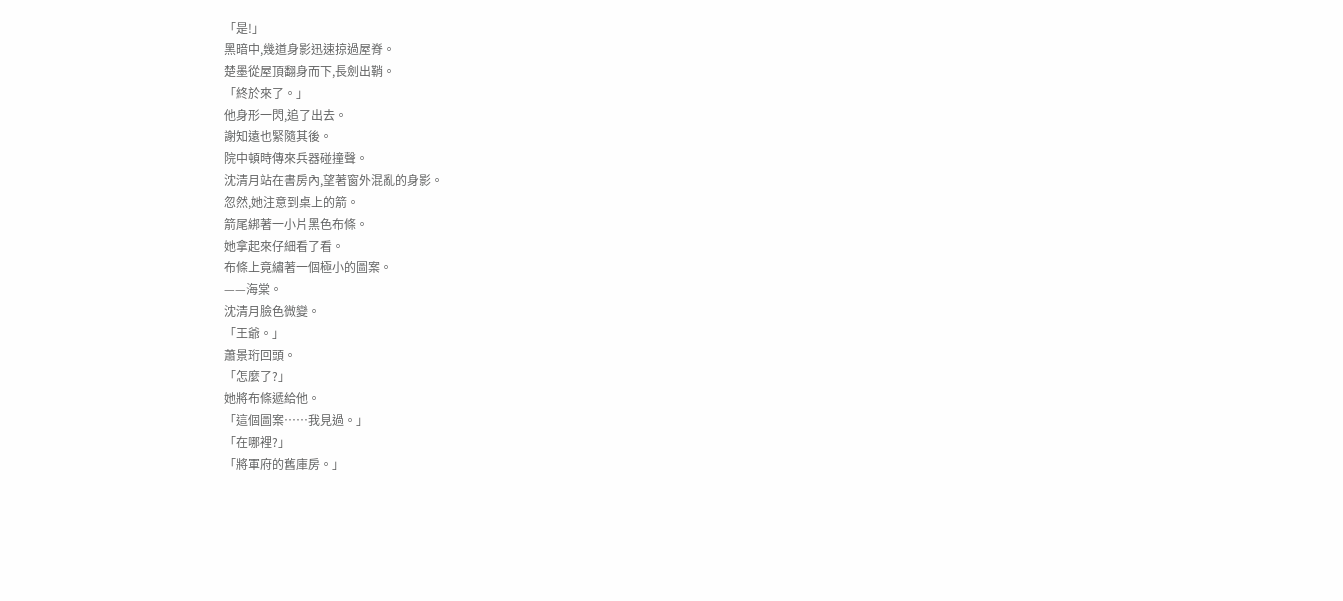「是!」
黑暗中,幾道身影迅速掠過屋脊。
楚墨從屋頂翻身而下,長劍出鞘。
「終於來了。」
他身形一閃,追了出去。
謝知遠也緊隨其後。
院中頓時傳來兵器碰撞聲。
沈清月站在書房內,望著窗外混亂的身影。
忽然,她注意到桌上的箭。
箭尾綁著一小片黑色布條。
她拿起來仔細看了看。
布條上竟繡著一個極小的圖案。
——海棠。
沈清月臉色微變。
「王爺。」
蕭景珩回頭。
「怎麼了?」
她將布條遞給他。
「這個圖案……我見過。」
「在哪裡?」
「將軍府的舊庫房。」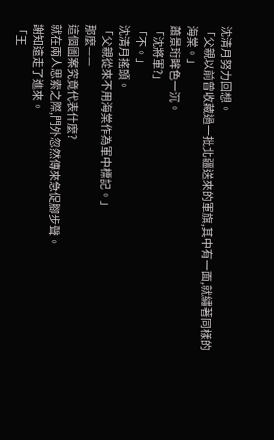沈清月努力回想。
「父親以前曾收藏過一批北疆送來的軍旗,其中有一面,就繡著同樣的海棠。」
蕭景珩眸色一沉。
「沈將軍?」
「不。」
沈清月搖頭。
「父親從來不用海棠作為軍中標記。」
那麼——
這個圖案究竟代表什麼?
就在兩人思索之際,門外忽然傳來急促腳步聲。
謝知遠走了進來。
「王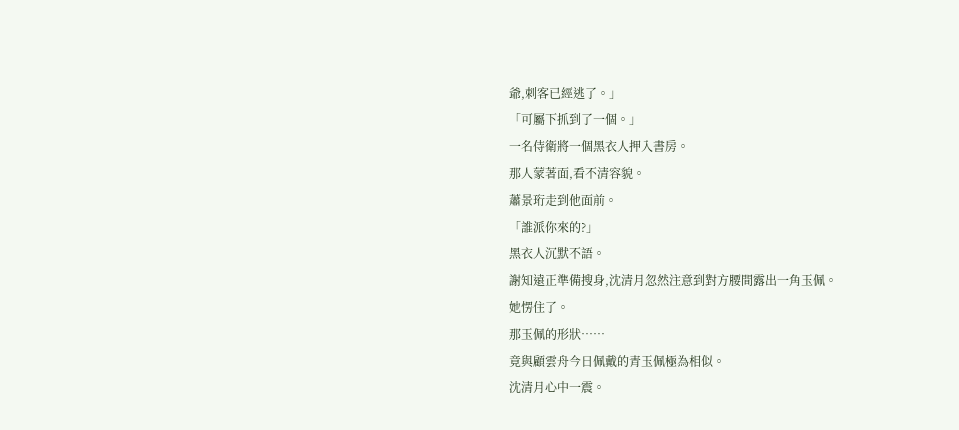爺,刺客已經逃了。」
「可屬下抓到了一個。」
一名侍衛將一個黑衣人押入書房。
那人蒙著面,看不清容貌。
蕭景珩走到他面前。
「誰派你來的?」
黑衣人沉默不語。
謝知遠正準備搜身,沈清月忽然注意到對方腰間露出一角玉佩。
她愣住了。
那玉佩的形狀……
竟與顧雲舟今日佩戴的青玉佩極為相似。
沈清月心中一震。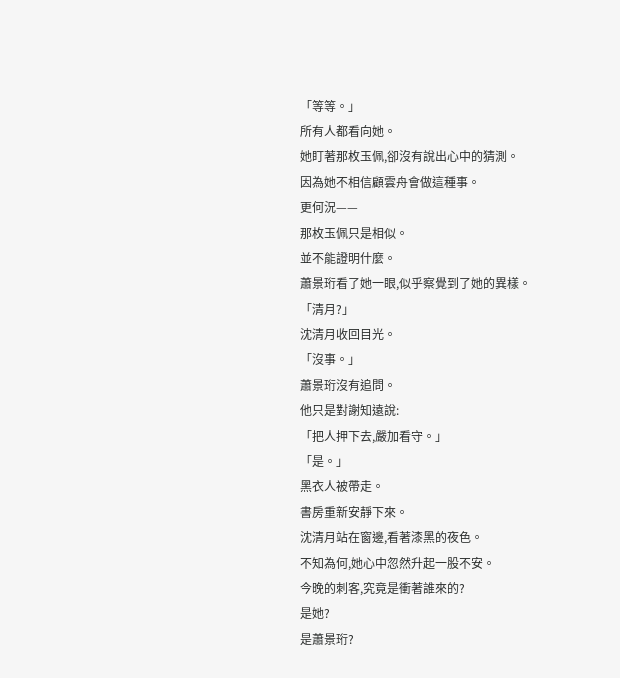「等等。」
所有人都看向她。
她盯著那枚玉佩,卻沒有說出心中的猜測。
因為她不相信顧雲舟會做這種事。
更何況——
那枚玉佩只是相似。
並不能證明什麼。
蕭景珩看了她一眼,似乎察覺到了她的異樣。
「清月?」
沈清月收回目光。
「沒事。」
蕭景珩沒有追問。
他只是對謝知遠說:
「把人押下去,嚴加看守。」
「是。」
黑衣人被帶走。
書房重新安靜下來。
沈清月站在窗邊,看著漆黑的夜色。
不知為何,她心中忽然升起一股不安。
今晚的刺客,究竟是衝著誰來的?
是她?
是蕭景珩?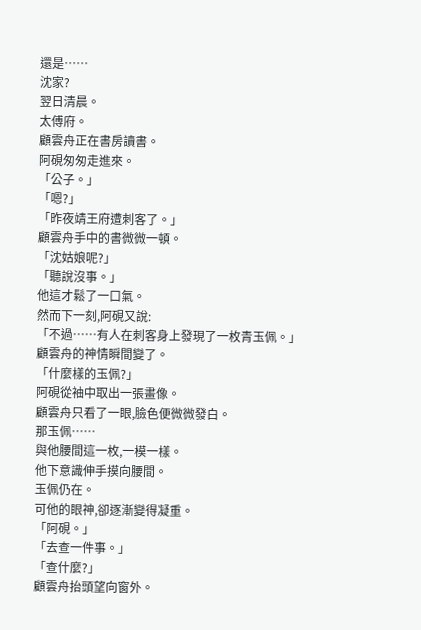還是……
沈家?
翌日清晨。
太傅府。
顧雲舟正在書房讀書。
阿硯匆匆走進來。
「公子。」
「嗯?」
「昨夜靖王府遭刺客了。」
顧雲舟手中的書微微一頓。
「沈姑娘呢?」
「聽說沒事。」
他這才鬆了一口氣。
然而下一刻,阿硯又說:
「不過……有人在刺客身上發現了一枚青玉佩。」
顧雲舟的神情瞬間變了。
「什麼樣的玉佩?」
阿硯從袖中取出一張畫像。
顧雲舟只看了一眼,臉色便微微發白。
那玉佩……
與他腰間這一枚,一模一樣。
他下意識伸手摸向腰間。
玉佩仍在。
可他的眼神,卻逐漸變得凝重。
「阿硯。」
「去查一件事。」
「查什麼?」
顧雲舟抬頭望向窗外。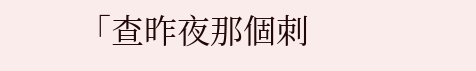「查昨夜那個刺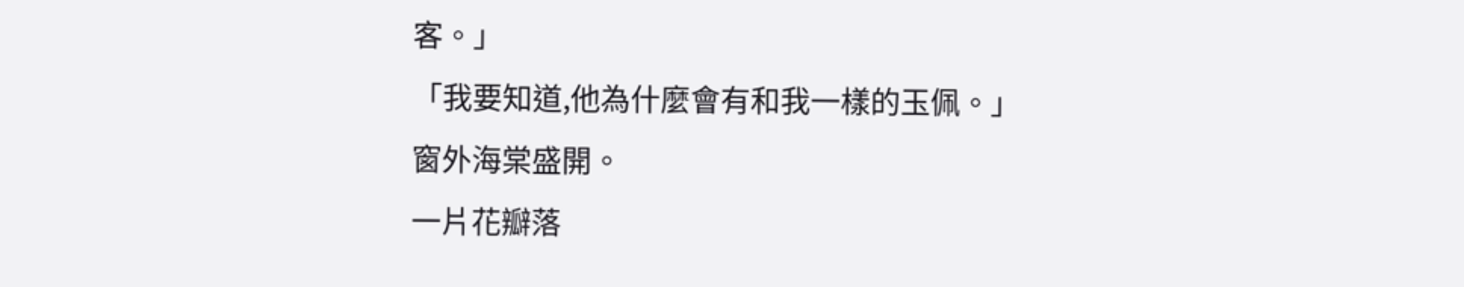客。」
「我要知道,他為什麼會有和我一樣的玉佩。」
窗外海棠盛開。
一片花瓣落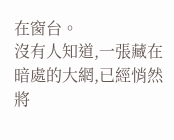在窗台。
沒有人知道,一張藏在暗處的大網,已經悄然將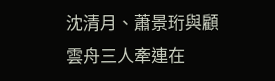沈清月、蕭景珩與顧雲舟三人牽連在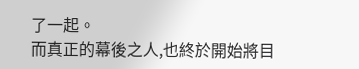了一起。
而真正的幕後之人,也終於開始將目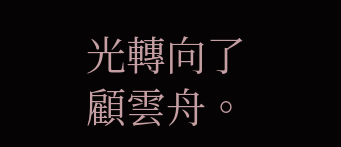光轉向了顧雲舟。